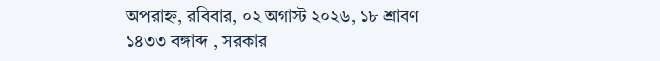অপরাহ্ন, রবিবার, ০২ অগাস্ট ২০২৬, ১৮ শ্রাবণ ১৪৩৩ বঙ্গাব্দ , সরকার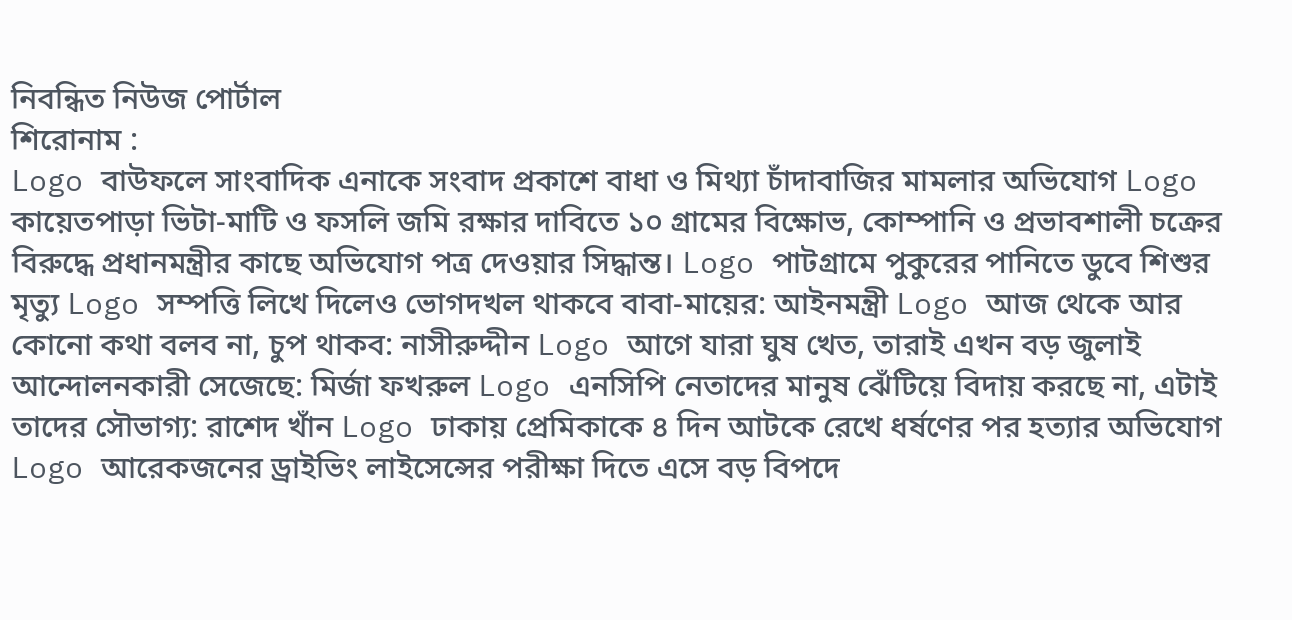নিবন্ধিত নিউজ পোর্টাল
শিরোনাম :
Logo বাউফলে সাংবাদিক এনাকে সংবাদ প্রকাশে বাধা ও মিথ্যা চাঁদাবাজির মামলার অভিযোগ Logo কায়েতপাড়া ভিটা-মাটি ও ফসলি জমি রক্ষার দাবিতে ১০ গ্রামের বিক্ষোভ, কোম্পানি ও প্রভাবশালী চক্রের বিরুদ্ধে প্রধানমন্ত্রীর কাছে অভিযোগ পত্র দেওয়ার সিদ্ধান্ত। Logo পাটগ্রামে পুকুরের পানিতে ডুবে শিশুর মৃত্যু Logo সম্পত্তি লিখে দিলেও ভোগদখল থাকবে বাবা-মায়ের: আইনমন্ত্রী Logo আজ থেকে আর কোনো কথা বলব না, চুপ থাকব: নাসীরুদ্দীন Logo আগে যারা ঘুষ খেত, তারাই এখন বড় জুলাই আন্দোলনকারী সেজেছে: মির্জা ফখরুল Logo এনসিপি নেতাদের মানুষ ঝেঁটিয়ে বিদায় করছে না, এটাই তাদের সৌভাগ্য: রাশেদ খাঁন Logo ঢাকায় প্রেমিকাকে ৪ দিন আটকে রেখে ধর্ষণের পর হত্যার অভিযোগ Logo আরেকজনের ড্রাইভিং লাইসেন্সের পরীক্ষা দিতে এসে বড় বিপদে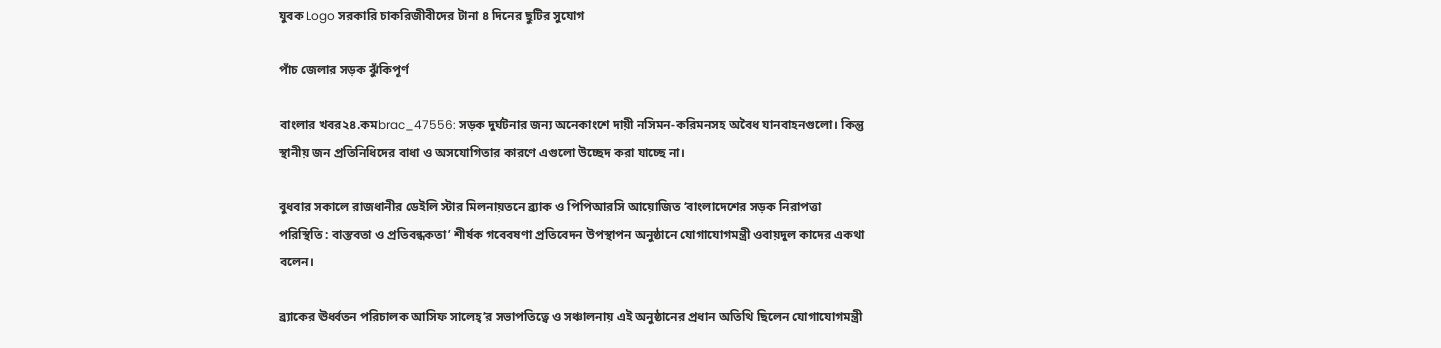যুবক Logo সরকারি চাকরিজীবীদের টানা ৪ দিনের ছুটির সুযোগ

পাঁচ জেলার সড়ক ঝুঁকিপূর্ণ

বাংলার খবর২৪.কমbrac_47556: সড়ক দুর্ঘটনার জন্য অনেকাংশে দায়ী নসিমন-করিমনসহ অবৈধ যানবাহনগুলো। কিন্তু স্থানীয় জন প্রতিনিধিদের বাধা ও অসযোগিতার কারণে এগুলো উচ্ছেদ করা যাচ্ছে না।

বুধবার সকালে রাজধানীর ডেইলি স্টার মিলনায়তনে ব্র্যাক ও পিপিআরসি আয়োজিত ‘বাংলাদেশের সড়ক নিরাপত্তা পরিস্থিতি : বাস্তবতা ও প্রতিবন্ধকতা’ শীর্ষক গবেবষণা প্রতিবেদন উপস্থাপন অনুষ্ঠানে যোগাযোগমন্ত্রী ওবায়দুল কাদের একথা বলেন।

ব্র্যাকের ঊর্ধ্বতন পরিচালক আসিফ সালেহ্’র সভাপতিত্বে ও সঞ্চালনায় এই অনুষ্ঠানের প্রধান অতিথি ছিলেন যোগাযোগমন্ত্রী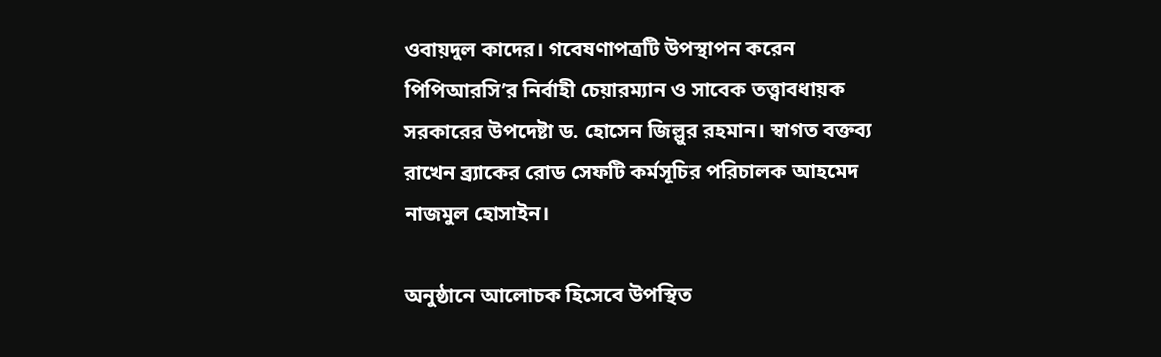ওবায়দুল কাদের। গবেষণাপত্রটি উপস্থাপন করেন পিপিআরসি’র নির্বাহী চেয়ারম্যান ও সাবেক তত্ত্বাবধায়ক সরকারের উপদেষ্টা ড. হোসেন জিল্লুর রহমান। স্বাগত বক্তব্য রাখেন ব্র্যাকের রোড সেফটি কর্মসূচির পরিচালক আহমেদ নাজমুল হোসাইন।

অনুষ্ঠানে আলোচক হিসেবে উপস্থিত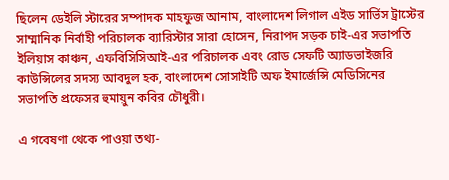ছিলেন ডেইলি স্টারের সম্পাদক মাহফুজ আনাম, বাংলাদেশ লিগাল এইড সার্ভিস ট্রাস্টের সাম্মানিক নির্বাহী পরিচালক ব্যারিস্টার সারা হোসেন, নিরাপদ সড়ক চাই-এর সভাপতি ইলিয়াস কাঞ্চন, এফবিসিসিআই-এর পরিচালক এবং রোড সেফটি অ্যাডভাইজরি কাউন্সিলের সদস্য আবদুল হক, বাংলাদেশ সোসাইটি অফ ইমার্জেন্সি মেডিসিনের সভাপতি প্রফেসর হুমায়ুন কবির চৌধুরী।

এ গবেষণা থেকে পাওয়া তথ্য-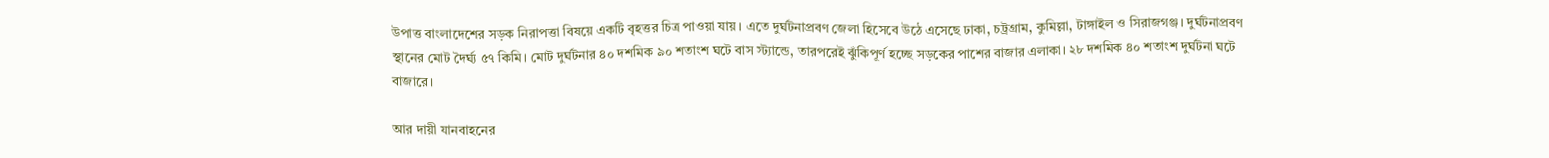উপাত্ত বাংলাদেশের সড়ক নিরাপত্তা বিষয়ে একটি বৃহত্তর চিত্র পাওয়া যায়। এতে দুর্ঘটনাপ্রবণ জেলা হিসেবে উঠে এসেছে ঢাকা, চট্রগ্রাম, কুমিল্লা, টাঙ্গাইল ও সিরাজগঞ্জ। দুর্ঘটনাপ্রবণ স্থানের মোট দৈর্ঘ্য ৫৭ কিমি। মোট দুর্ঘটনার ৪০ দশমিক ৯০ শতাংশ ঘটে বাস স্ট্যান্ডে, তারপরেই ঝুঁকিপূর্ণ হচ্ছে সড়কের পাশের বাজার এলাকা। ২৮ দশমিক ৪০ শতাংশ দুর্ঘটনা ঘটে বাজারে।

আর দায়ী যানবাহনের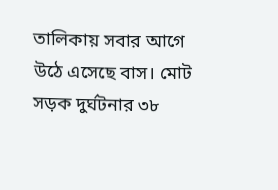তালিকায় সবার আগে উঠে এসেছে বাস। মোট সড়ক দুর্ঘটনার ৩৮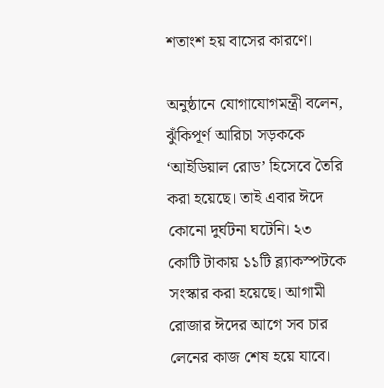শতাংশ হয় বাসের কারণে।

অনুষ্ঠানে যোগাযোগমন্ত্রী বলেন, ঝুঁকিপূর্ণ আরিচা সড়ককে ‘আইডিয়াল রোড’ হিসেবে তৈরি করা হয়েছে। তাই এবার ঈদে কোনো দুর্ঘটনা ঘটেনি। ২৩ কোটি টাকায় ১১টি ব্ল্যাকস্পটকে সংস্কার করা হয়েছে। আগামী রোজার ঈদের আগে সব চার লেনের কাজ শেষ হয়ে যাবে।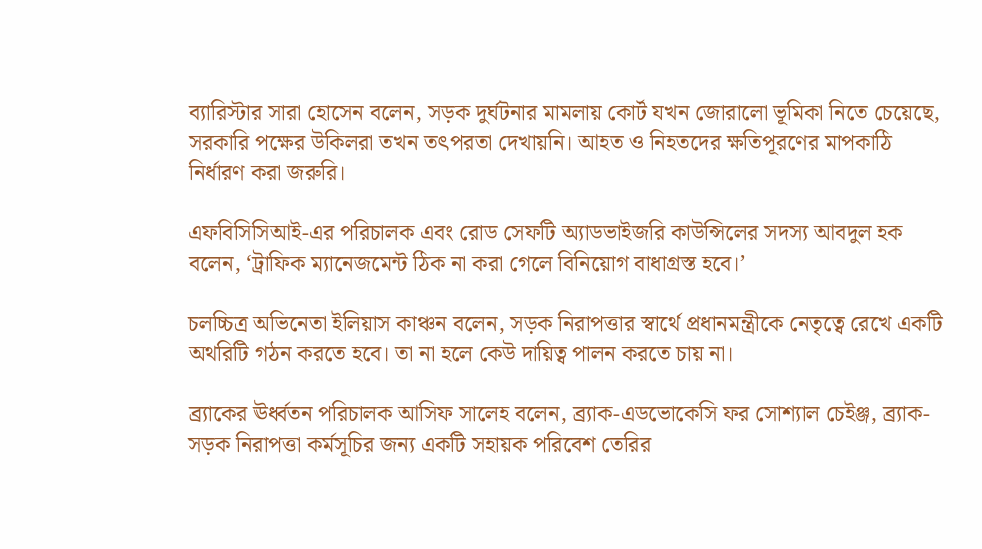ব্যারিস্টার সারা হোসেন বলেন, সড়ক দুর্ঘটনার মামলায় কোর্ট যখন জোরালো ভূমিকা নিতে চেয়েছে, সরকারি পক্ষের উকিলরা তখন তৎপরতা দেখায়নি। আহত ও নিহতদের ক্ষতিপূরণের মাপকাঠি নির্ধারণ করা জরুরি।

এফবিসিসিআই-এর পরিচালক এবং রোড সেফটি অ্যাডভাইজরি কাউন্সিলের সদস্য আবদুল হক বলেন, ‘ট্রাফিক ম্যানেজমেন্ট ঠিক না করা গেলে বিনিয়োগ বাধাগ্রস্ত হবে।’

চলচ্চিত্র অভিনেতা ইলিয়াস কাঞ্চন বলেন, সড়ক নিরাপত্তার স্বার্থে প্রধানমন্ত্রীকে নেতৃত্বে রেখে একটি অথরিটি গঠন করতে হবে। তা না হলে কেউ দায়িত্ব পালন করতে চায় না।

ব্র্যাকের ঊর্ধ্বতন পরিচালক আসিফ সালেহ বলেন, ব্র্যাক-এডভোকেসি ফর সোশ্যাল চেইঞ্জ, ব্র্যাক- সড়ক নিরাপত্তা কর্মসূচির জন্য একটি সহায়ক পরিবেশ তেরির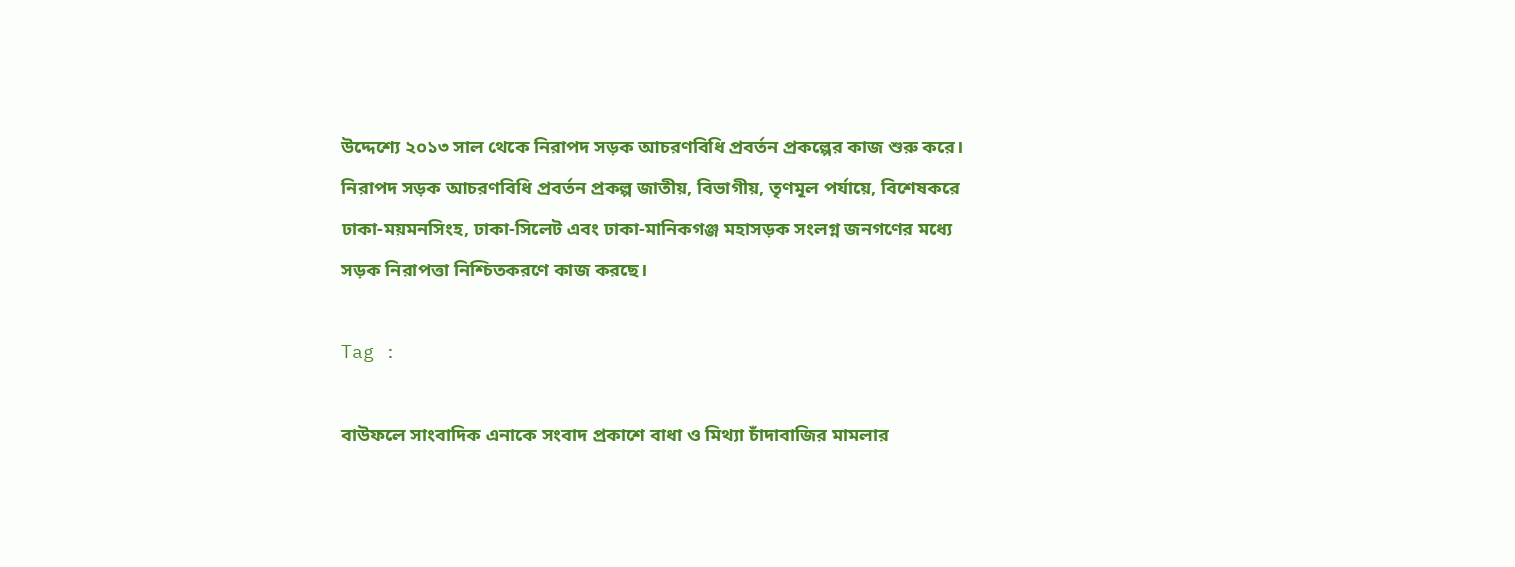উদ্দেশ্যে ২০১৩ সাল থেকে নিরাপদ সড়ক আচরণবিধি প্রবর্তন প্রকল্পের কাজ শুরু করে। নিরাপদ সড়ক আচরণবিধি প্রবর্তন প্রকল্প জাতীয়, বিভাগীয়, তৃণমূল পর্যায়ে, বিশেষকরে ঢাকা-ময়মনসিংহ, ঢাকা-সিলেট এবং ঢাকা-মানিকগঞ্জ মহাসড়ক সংলগ্ন জনগণের মধ্যে সড়ক নিরাপত্তা নিশ্চিতকরণে কাজ করছে।

Tag :

বাউফলে সাংবাদিক এনাকে সংবাদ প্রকাশে বাধা ও মিথ্যা চাঁদাবাজির মামলার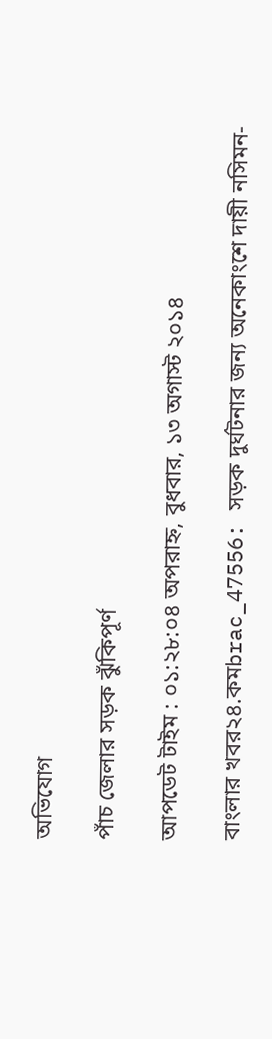অভিযোগ

পাঁচ জেলার সড়ক ঝুঁকিপূর্ণ

আপডেট টাইম : ০১:২৮:০৪ অপরাহ্ন, বুধবার, ১৩ অগাস্ট ২০১৪

বাংলার খবর২৪.কমbrac_47556: সড়ক দুর্ঘটনার জন্য অনেকাংশে দায়ী নসিমন-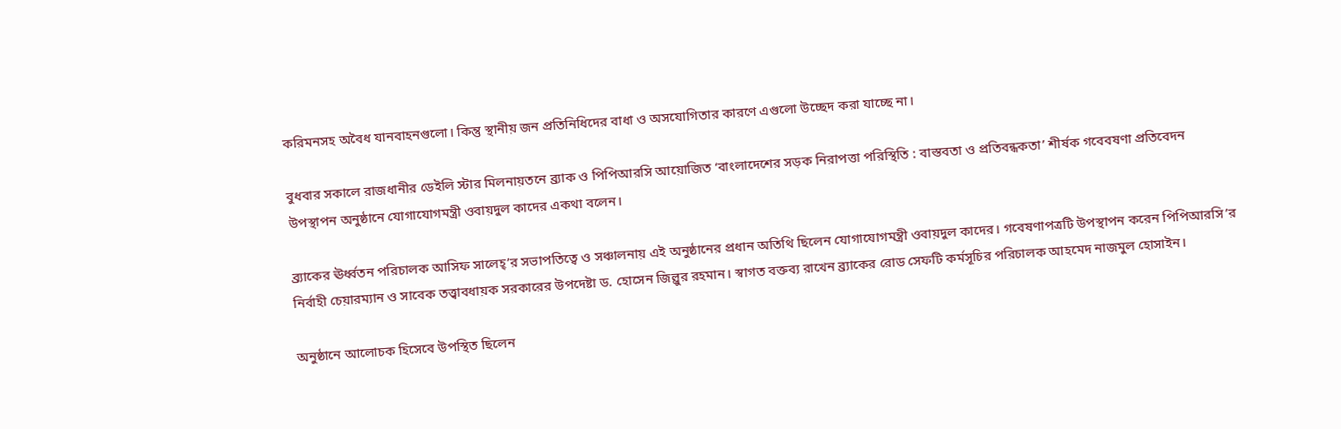করিমনসহ অবৈধ যানবাহনগুলো। কিন্তু স্থানীয় জন প্রতিনিধিদের বাধা ও অসযোগিতার কারণে এগুলো উচ্ছেদ করা যাচ্ছে না।

বুধবার সকালে রাজধানীর ডেইলি স্টার মিলনায়তনে ব্র্যাক ও পিপিআরসি আয়োজিত ‘বাংলাদেশের সড়ক নিরাপত্তা পরিস্থিতি : বাস্তবতা ও প্রতিবন্ধকতা’ শীর্ষক গবেবষণা প্রতিবেদন উপস্থাপন অনুষ্ঠানে যোগাযোগমন্ত্রী ওবায়দুল কাদের একথা বলেন।

ব্র্যাকের ঊর্ধ্বতন পরিচালক আসিফ সালেহ্’র সভাপতিত্বে ও সঞ্চালনায় এই অনুষ্ঠানের প্রধান অতিথি ছিলেন যোগাযোগমন্ত্রী ওবায়দুল কাদের। গবেষণাপত্রটি উপস্থাপন করেন পিপিআরসি’র নির্বাহী চেয়ারম্যান ও সাবেক তত্ত্বাবধায়ক সরকারের উপদেষ্টা ড. হোসেন জিল্লুর রহমান। স্বাগত বক্তব্য রাখেন ব্র্যাকের রোড সেফটি কর্মসূচির পরিচালক আহমেদ নাজমুল হোসাইন।

অনুষ্ঠানে আলোচক হিসেবে উপস্থিত ছিলেন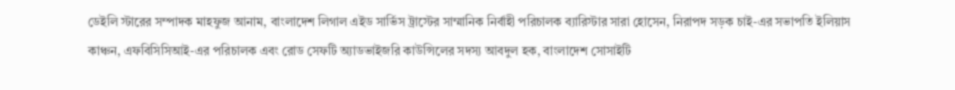ডেইলি স্টারের সম্পাদক মাহফুজ আনাম, বাংলাদেশ লিগাল এইড সার্ভিস ট্রাস্টের সাম্মানিক নির্বাহী পরিচালক ব্যারিস্টার সারা হোসেন, নিরাপদ সড়ক চাই-এর সভাপতি ইলিয়াস কাঞ্চন, এফবিসিসিআই-এর পরিচালক এবং রোড সেফটি অ্যাডভাইজরি কাউন্সিলের সদস্য আবদুল হক, বাংলাদেশ সোসাইটি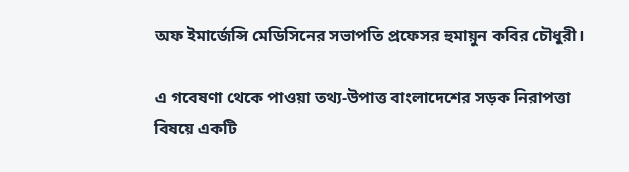অফ ইমার্জেন্সি মেডিসিনের সভাপতি প্রফেসর হুমায়ুন কবির চৌধুরী।

এ গবেষণা থেকে পাওয়া তথ্য-উপাত্ত বাংলাদেশের সড়ক নিরাপত্তা বিষয়ে একটি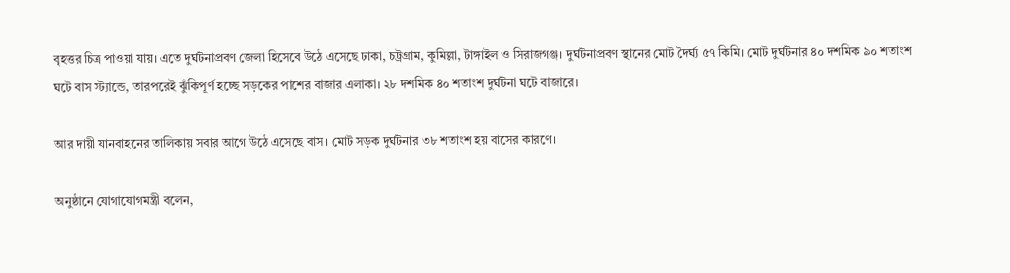বৃহত্তর চিত্র পাওয়া যায়। এতে দুর্ঘটনাপ্রবণ জেলা হিসেবে উঠে এসেছে ঢাকা, চট্রগ্রাম, কুমিল্লা, টাঙ্গাইল ও সিরাজগঞ্জ। দুর্ঘটনাপ্রবণ স্থানের মোট দৈর্ঘ্য ৫৭ কিমি। মোট দুর্ঘটনার ৪০ দশমিক ৯০ শতাংশ ঘটে বাস স্ট্যান্ডে, তারপরেই ঝুঁকিপূর্ণ হচ্ছে সড়কের পাশের বাজার এলাকা। ২৮ দশমিক ৪০ শতাংশ দুর্ঘটনা ঘটে বাজারে।

আর দায়ী যানবাহনের তালিকায় সবার আগে উঠে এসেছে বাস। মোট সড়ক দুর্ঘটনার ৩৮ শতাংশ হয় বাসের কারণে।

অনুষ্ঠানে যোগাযোগমন্ত্রী বলেন,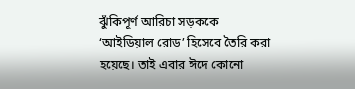ঝুঁকিপূর্ণ আরিচা সড়ককে ‘আইডিয়াল রোড’ হিসেবে তৈরি করা হয়েছে। তাই এবার ঈদে কোনো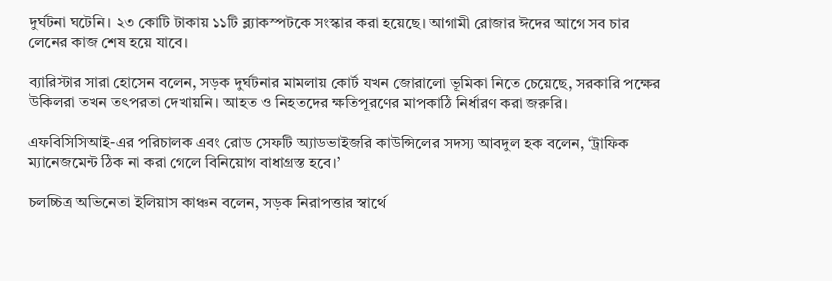দুর্ঘটনা ঘটেনি। ২৩ কোটি টাকায় ১১টি ব্ল্যাকস্পটকে সংস্কার করা হয়েছে। আগামী রোজার ঈদের আগে সব চার লেনের কাজ শেষ হয়ে যাবে।

ব্যারিস্টার সারা হোসেন বলেন, সড়ক দুর্ঘটনার মামলায় কোর্ট যখন জোরালো ভূমিকা নিতে চেয়েছে, সরকারি পক্ষের উকিলরা তখন তৎপরতা দেখায়নি। আহত ও নিহতদের ক্ষতিপূরণের মাপকাঠি নির্ধারণ করা জরুরি।

এফবিসিসিআই-এর পরিচালক এবং রোড সেফটি অ্যাডভাইজরি কাউন্সিলের সদস্য আবদুল হক বলেন, ‘ট্রাফিক ম্যানেজমেন্ট ঠিক না করা গেলে বিনিয়োগ বাধাগ্রস্ত হবে।’

চলচ্চিত্র অভিনেতা ইলিয়াস কাঞ্চন বলেন, সড়ক নিরাপত্তার স্বার্থে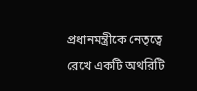প্রধানমন্ত্রীকে নেতৃত্বে রেখে একটি অথরিটি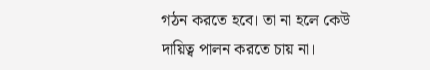গঠন করতে হবে। তা না হলে কেউ দায়িত্ব পালন করতে চায় না।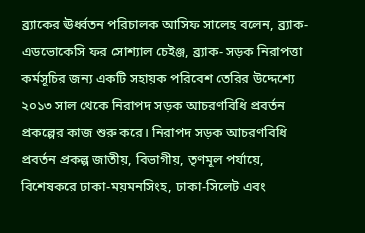ব্র্যাকের ঊর্ধ্বতন পরিচালক আসিফ সালেহ বলেন, ব্র্যাক-এডভোকেসি ফর সোশ্যাল চেইঞ্জ, ব্র্যাক- সড়ক নিরাপত্তা কর্মসূচির জন্য একটি সহায়ক পরিবেশ তেরির উদ্দেশ্যে ২০১৩ সাল থেকে নিরাপদ সড়ক আচরণবিধি প্রবর্তন প্রকল্পের কাজ শুরু করে। নিরাপদ সড়ক আচরণবিধি প্রবর্তন প্রকল্প জাতীয়, বিভাগীয়, তৃণমূল পর্যায়ে, বিশেষকরে ঢাকা-ময়মনসিংহ, ঢাকা-সিলেট এবং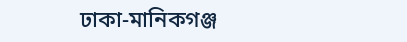ঢাকা-মানিকগঞ্জ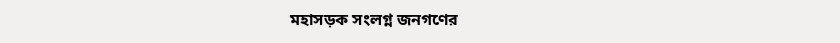মহাসড়ক সংলগ্ন জনগণের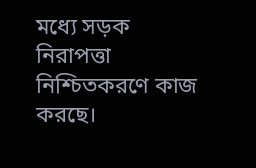মধ্যে সড়ক নিরাপত্তা নিশ্চিতকরণে কাজ করছে।